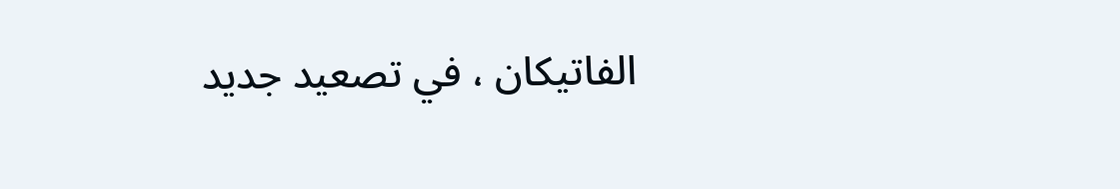الفاتيكان ، في تصعيد جديد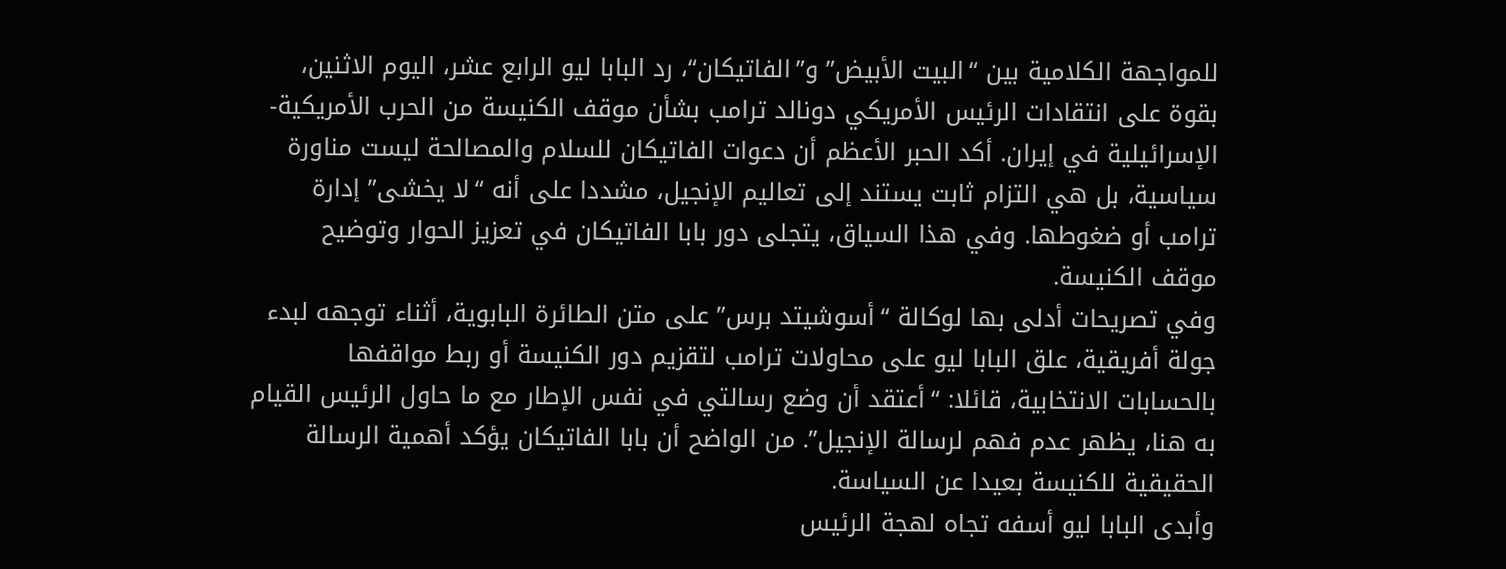للمواجهة الكلامية بين “البيت الأبيض” و”الفاتيكان“، رد البابا ليو الرابع عشر، اليوم الاثنين، بقوة على انتقادات الرئيس الأمريكي دونالد ترامب بشأن موقف الكنيسة من الحرب الأمريكية-الإسرائيلية في إيران. أكد الحبر الأعظم أن دعوات الفاتيكان للسلام والمصالحة ليست مناورة سياسية، بل هي التزام ثابت يستند إلى تعاليم الإنجيل، مشددا على أنه “لا يخشى” إدارة ترامب أو ضغوطها. وفي هذا السياق، يتجلى دور بابا الفاتيكان في تعزيز الحوار وتوضيح موقف الكنيسة.
وفي تصريحات أدلى بها لوكالة “أسوشيتد برس” على متن الطائرة البابوية، أثناء توجهه لبدء جولة أفريقية، علق البابا ليو على محاولات ترامب لتقزيم دور الكنيسة أو ربط مواقفها بالحسابات الانتخابية، قائلا: “أعتقد أن وضع رسالتي في نفس الإطار مع ما حاول الرئيس القيام به هنا، يظهر عدم فهم لرسالة الإنجيل”. من الواضح أن بابا الفاتيكان يؤكد أهمية الرسالة الحقيقية للكنيسة بعيدا عن السياسة.
وأبدى البابا ليو أسفه تجاه لهجة الرئيس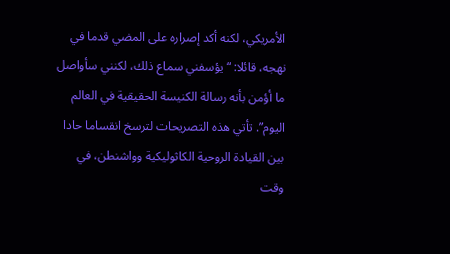الأمريكي، لكنه أكد إصراره على المضي قدما في نهجه، قائلا: “يؤسفني سماع ذلك، لكنني سأواصل ما أؤمن بأنه رسالة الكنيسة الحقيقية في العالم اليوم”. تأتي هذه التصريحات لترسخ انقساما حادا بين القيادة الروحية الكاثوليكية وواشنطن، في وقت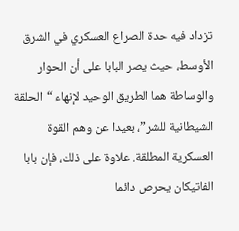تزداد فيه حدة الصراع العسكري في الشرق الأوسط، حيث يصر البابا على أن الحوار والوساطة هما الطريق الوحيد لإنهاء “الحلقة الشيطانية للشر”، بعيدا عن وهم القوة العسكرية المطلقة. علاوة على ذلك، فإن بابا الفاتيكان يحرص دائما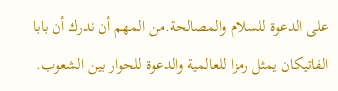على الدعوة للسلام والمصالحة.من المهم أن ندرك أن بابا الفاتيكان يمثل رمزا للعالمية والدعوة للحوار بين الشعوب.